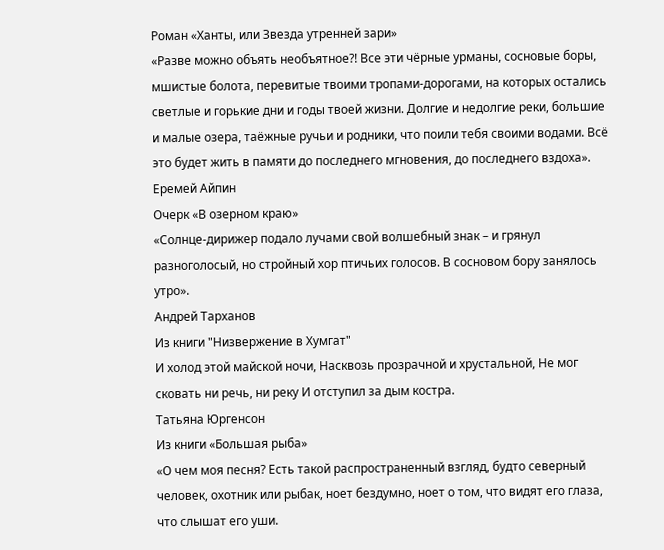Роман «Ханты, или Звезда утренней зари»
«Разве можно объять необъятное?! Все эти чёрные урманы, сосновые боры, мшистые болота, перевитые твоими тропами-дорогами, на которых остались светлые и горькие дни и годы твоей жизни. Долгие и недолгие реки, большие и малые озера, таёжные ручьи и родники, что поили тебя своими водами. Всё это будет жить в памяти до последнего мгновения, до последнего вздоха».
Еремей Айпин
Очерк «В озерном краю»
«Солнце-дирижер подало лучами свой волшебный знак – и грянул разноголосый, но стройный хор птичьих голосов. В сосновом бору занялось утро».
Андрей Тарханов
Из книги "Низвержение в Хумгат"
И холод этой майской ночи, Насквозь прозрачной и хрустальной, Не мог сковать ни речь, ни реку И отступил за дым костра.
Татьяна Юргенсон
Из книги «Большая рыба»
«О чем моя песня? Есть такой распространенный взгляд, будто северный человек, охотник или рыбак, ноет бездумно, ноет о том, что видят его глаза, что слышат его уши.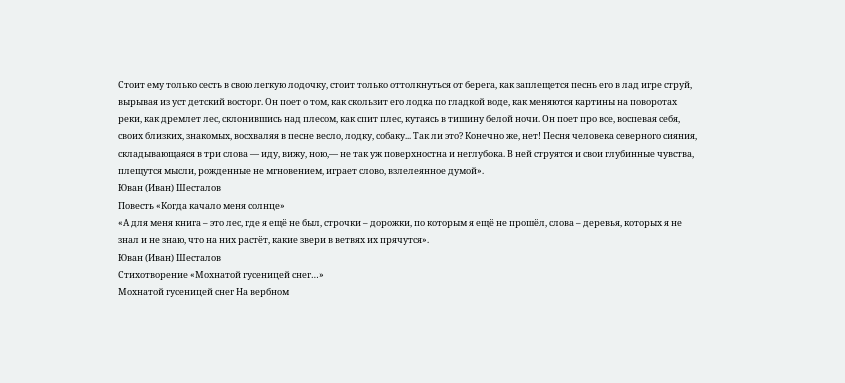Стоит ему только сесть в свою легкую лодочку, стоит только оттолкнуться от берега, как заплещется песнь его в лад игре струй, вырывая из уст детский восторг. Он поет о том, как скользит его лодка по гладкой воде, как меняются картины на поворотах реки, как дремлет лес, склонившись над плесом, как спит плес, кутаясь в тишину белой ночи. Он поет про все, воспевая себя, своих близких, знакомых, восхваляя в песне весло, лодку, собаку... Так ли это? Конечно же, нет! Песня человека северного сияния, складывающаяся в три слова — иду, вижу, ною,— не так уж поверхностна и неглубока. В ней струятся и свои глубинные чувства, плещутся мысли, рожденные не мгновением, играет слово, взлелеянное думой».
Юван (Иван) Шесталов
Повесть «Когда качало меня солнце»
«А для меня книга – это лес, где я ещё не был, строчки – дорожки, по которым я ещё не прошёл, слова – деревья, которых я не знал и не знаю, что на них растёт, какие звери в ветвях их прячутся».
Юван (Иван) Шесталов
Стихотворение «Мохнатой гусеницей снег…»
Мохнатой гусеницей снег На вербном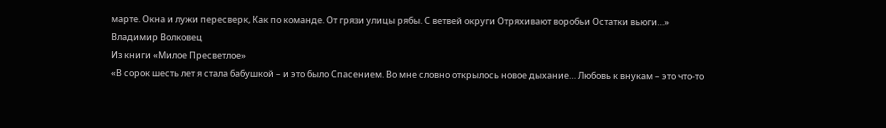марте. Окна и лужи пересверк, Как по команде. От грязи улицы рябы. С ветвей округи Отряхивают воробьи Остатки вьюги…»
Владимир Волковец
Из книги «Милое Пресветлое»
«В сорок шесть лет я стала бабушкой – и это было Спасением. Во мне словно открылось новое дыхание… Любовь к внукам – это что-то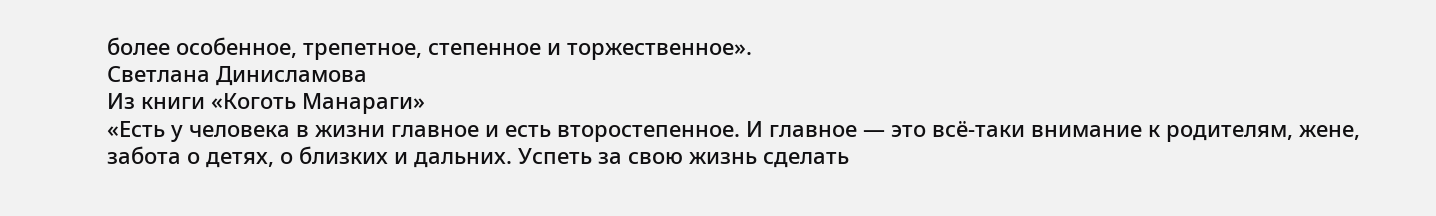более особенное, трепетное, степенное и торжественное».
Светлана Динисламова
Из книги «Коготь Манараги»
«Есть у человека в жизни главное и есть второстепенное. И главное — это всё-таки внимание к родителям, жене, забота о детях, о близких и дальних. Успеть за свою жизнь сделать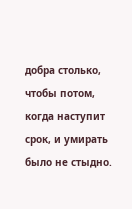добра столько, чтобы потом, когда наступит срок, и умирать было не стыдно.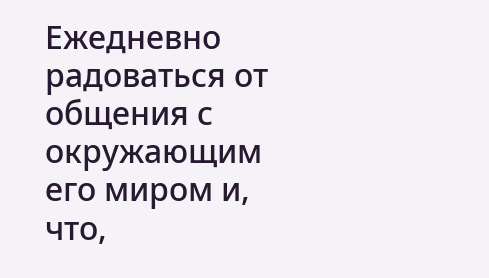Ежедневно радоваться от общения с окружающим его миром и, что,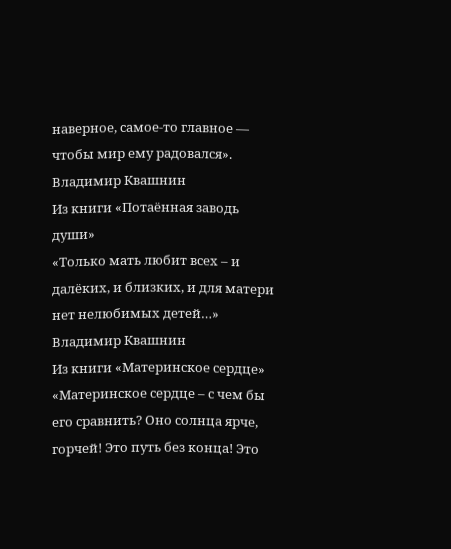наверное, самое-то главное — чтобы мир ему радовался».
Владимир Квашнин
Из книги «Потаённая заводь души»
«Только мать любит всех – и далёких, и близких, и для матери нет нелюбимых детей…»
Владимир Квашнин
Из книги «Материнское сердце»
«Материнское сердце – с чем бы его сравнить? Оно солнца ярче, горчей! Это путь без конца! Это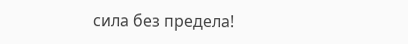сила без предела!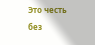Это честь без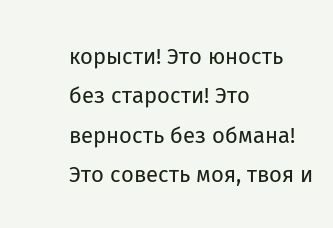корысти! Это юность без старости! Это верность без обмана! Это совесть моя, твоя и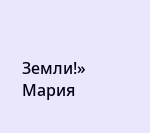Земли!»
Мария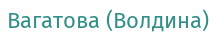Вагатова (Волдина)